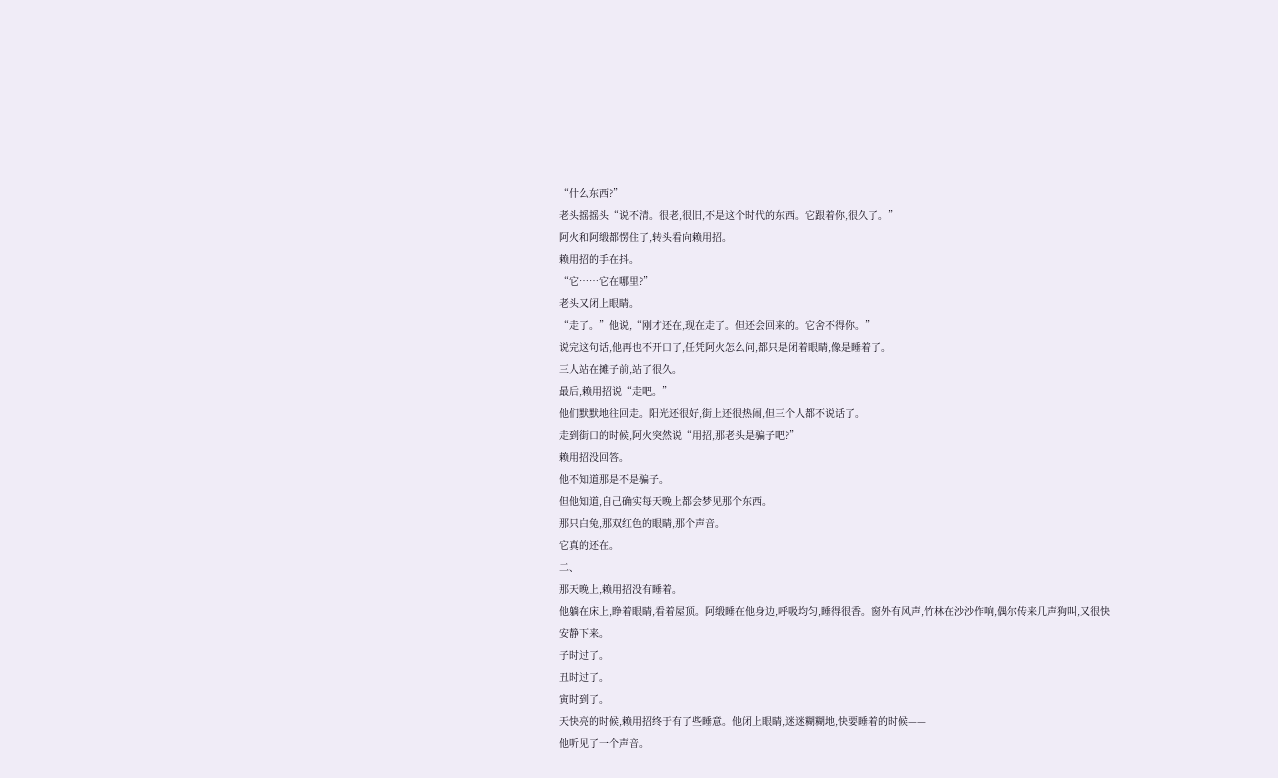“什么东西?”
老头摇摇头“说不清。很老,很旧,不是这个时代的东西。它跟着你,很久了。”
阿火和阿缎都愣住了,转头看向赖用招。
赖用招的手在抖。
“它……它在哪里?”
老头又闭上眼睛。
“走了。”他说,“刚才还在,现在走了。但还会回来的。它舍不得你。”
说完这句话,他再也不开口了,任凭阿火怎么问,都只是闭着眼睛,像是睡着了。
三人站在摊子前,站了很久。
最后,赖用招说“走吧。”
他们默默地往回走。阳光还很好,街上还很热闹,但三个人都不说话了。
走到街口的时候,阿火突然说“用招,那老头是骗子吧?”
赖用招没回答。
他不知道那是不是骗子。
但他知道,自己确实每天晚上都会梦见那个东西。
那只白兔,那双红色的眼睛,那个声音。
它真的还在。
二、
那天晚上,赖用招没有睡着。
他躺在床上,睁着眼睛,看着屋顶。阿缎睡在他身边,呼吸均匀,睡得很香。窗外有风声,竹林在沙沙作响,偶尔传来几声狗叫,又很快安静下来。
子时过了。
丑时过了。
寅时到了。
天快亮的时候,赖用招终于有了些睡意。他闭上眼睛,迷迷糊糊地,快要睡着的时候——
他听见了一个声音。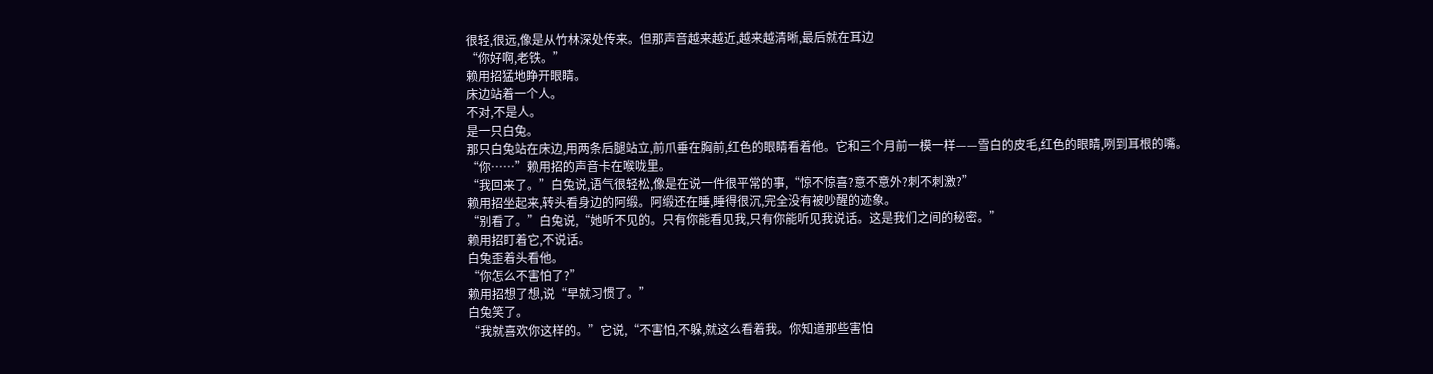很轻,很远,像是从竹林深处传来。但那声音越来越近,越来越清晰,最后就在耳边
“你好啊,老铁。”
赖用招猛地睁开眼睛。
床边站着一个人。
不对,不是人。
是一只白兔。
那只白兔站在床边,用两条后腿站立,前爪垂在胸前,红色的眼睛看着他。它和三个月前一模一样——雪白的皮毛,红色的眼睛,咧到耳根的嘴。
“你……”赖用招的声音卡在喉咙里。
“我回来了。”白兔说,语气很轻松,像是在说一件很平常的事,“惊不惊喜?意不意外?刺不刺激?”
赖用招坐起来,转头看身边的阿缎。阿缎还在睡,睡得很沉,完全没有被吵醒的迹象。
“别看了。”白兔说,“她听不见的。只有你能看见我,只有你能听见我说话。这是我们之间的秘密。”
赖用招盯着它,不说话。
白兔歪着头看他。
“你怎么不害怕了?”
赖用招想了想,说“早就习惯了。”
白兔笑了。
“我就喜欢你这样的。”它说,“不害怕,不躲,就这么看着我。你知道那些害怕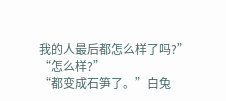我的人最后都怎么样了吗?”
“怎么样?”
“都变成石笋了。”白兔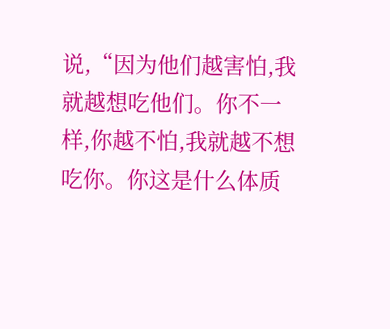说,“因为他们越害怕,我就越想吃他们。你不一样,你越不怕,我就越不想吃你。你这是什么体质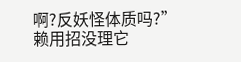啊?反妖怪体质吗?”
赖用招没理它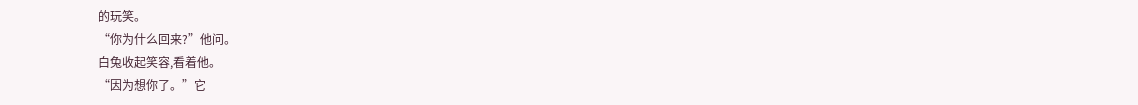的玩笑。
“你为什么回来?”他问。
白兔收起笑容,看着他。
“因为想你了。”它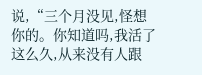说,“三个月没见,怪想你的。你知道吗,我活了这么久,从来没有人跟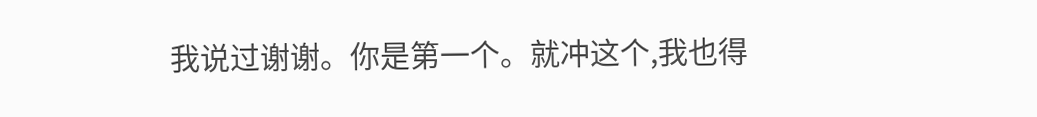我说过谢谢。你是第一个。就冲这个,我也得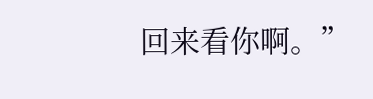回来看你啊。”